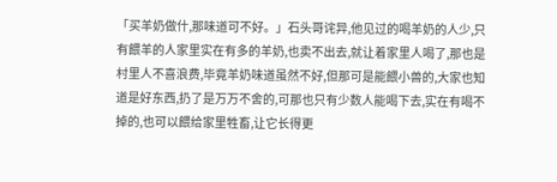「买羊奶做什,那味道可不好。」石头哥诧异,他见过的喝羊奶的人少,只有餵羊的人家里实在有多的羊奶,也卖不出去,就让着家里人喝了,那也是村里人不喜浪费,毕竟羊奶味道虽然不好,但那可是能餵小兽的,大家也知道是好东西,扔了是万万不舍的,可那也只有少数人能喝下去,实在有喝不掉的,也可以餵给家里牲畜,让它长得更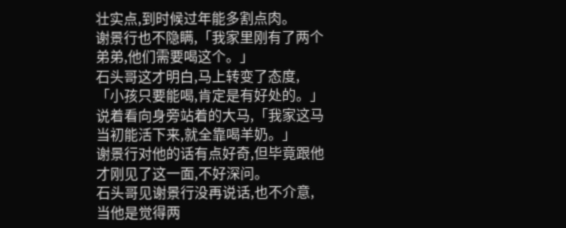壮实点,到时候过年能多割点肉。
谢景行也不隐瞒,「我家里刚有了两个弟弟,他们需要喝这个。」
石头哥这才明白,马上转变了态度,「小孩只要能喝,肯定是有好处的。」说着看向身旁站着的大马,「我家这马当初能活下来,就全靠喝羊奶。」
谢景行对他的话有点好奇,但毕竟跟他才刚见了这一面,不好深问。
石头哥见谢景行没再说话,也不介意,当他是觉得两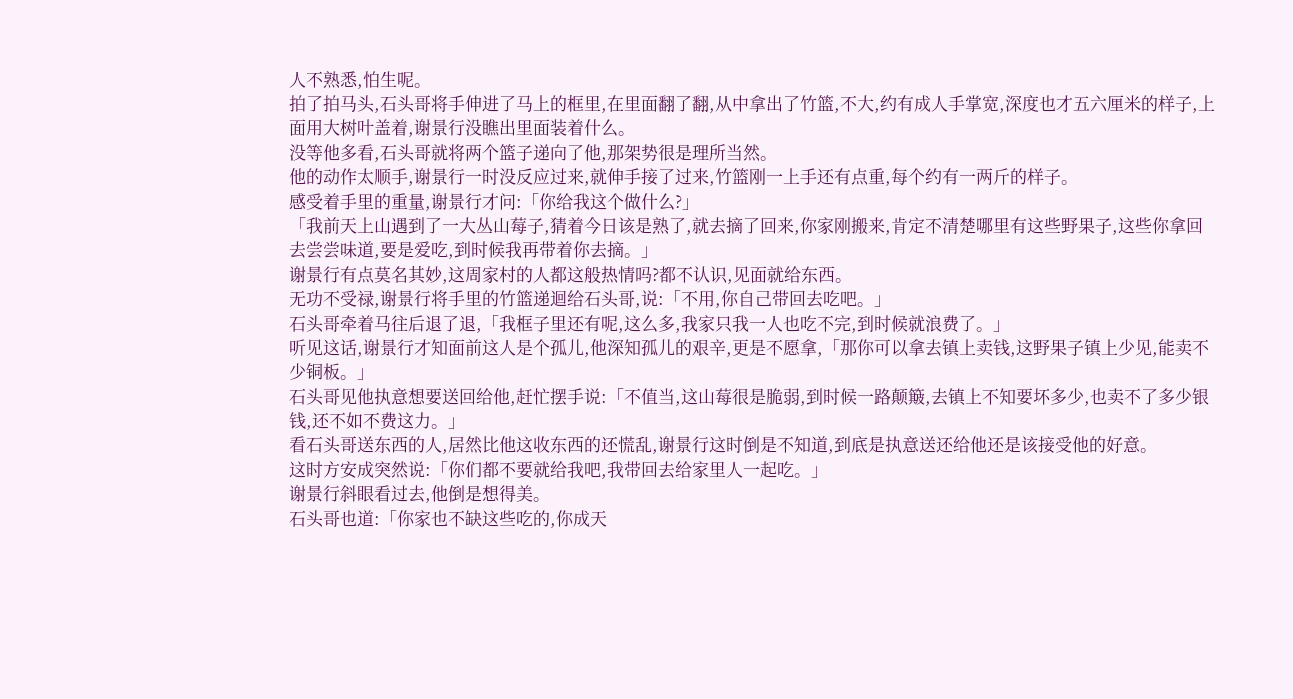人不熟悉,怕生呢。
拍了拍马头,石头哥将手伸进了马上的框里,在里面翻了翻,从中拿出了竹篮,不大,约有成人手掌宽,深度也才五六厘米的样子,上面用大树叶盖着,谢景行没瞧出里面装着什么。
没等他多看,石头哥就将两个篮子递向了他,那架势很是理所当然。
他的动作太顺手,谢景行一时没反应过来,就伸手接了过来,竹篮刚一上手还有点重,每个约有一两斤的样子。
感受着手里的重量,谢景行才问:「你给我这个做什么?」
「我前天上山遇到了一大丛山莓子,猜着今日该是熟了,就去摘了回来,你家刚搬来,肯定不清楚哪里有这些野果子,这些你拿回去尝尝味道,要是爱吃,到时候我再带着你去摘。」
谢景行有点莫名其妙,这周家村的人都这般热情吗?都不认识,见面就给东西。
无功不受禄,谢景行将手里的竹篮递迴给石头哥,说:「不用,你自己带回去吃吧。」
石头哥牵着马往后退了退,「我框子里还有呢,这么多,我家只我一人也吃不完,到时候就浪费了。」
听见这话,谢景行才知面前这人是个孤儿,他深知孤儿的艰辛,更是不愿拿,「那你可以拿去镇上卖钱,这野果子镇上少见,能卖不少铜板。」
石头哥见他执意想要送回给他,赶忙摆手说:「不值当,这山莓很是脆弱,到时候一路颠簸,去镇上不知要坏多少,也卖不了多少银钱,还不如不费这力。」
看石头哥送东西的人,居然比他这收东西的还慌乱,谢景行这时倒是不知道,到底是执意送还给他还是该接受他的好意。
这时方安成突然说:「你们都不要就给我吧,我带回去给家里人一起吃。」
谢景行斜眼看过去,他倒是想得美。
石头哥也道:「你家也不缺这些吃的,你成天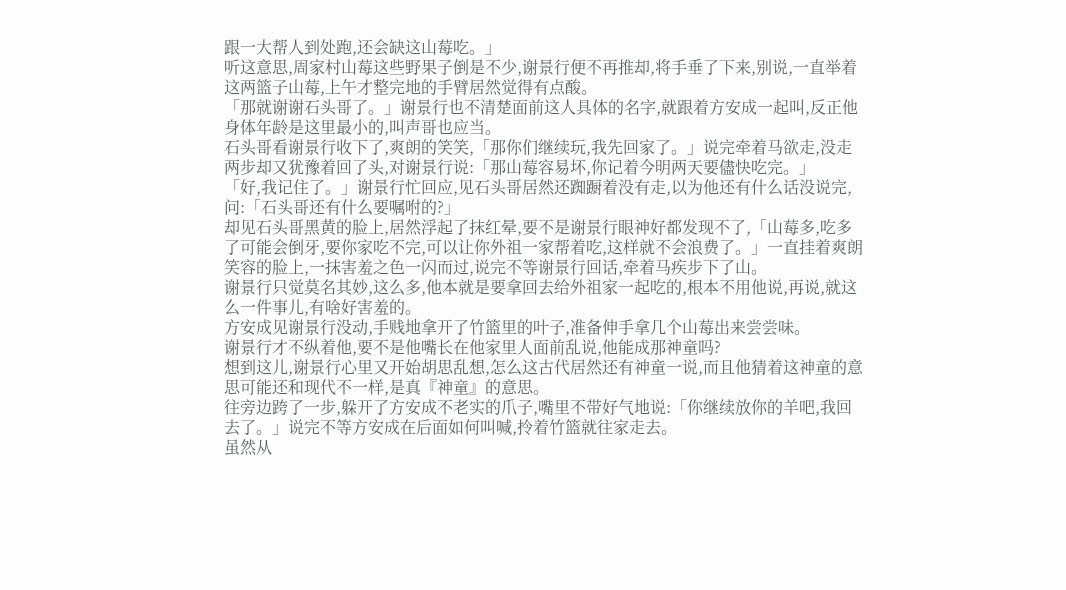跟一大帮人到处跑,还会缺这山莓吃。」
听这意思,周家村山莓这些野果子倒是不少,谢景行便不再推却,将手垂了下来,别说,一直举着这两篮子山莓,上午才整完地的手臂居然觉得有点酸。
「那就谢谢石头哥了。」谢景行也不清楚面前这人具体的名字,就跟着方安成一起叫,反正他身体年龄是这里最小的,叫声哥也应当。
石头哥看谢景行收下了,爽朗的笑笑,「那你们继续玩,我先回家了。」说完牵着马欲走,没走两步却又犹豫着回了头,对谢景行说:「那山莓容易坏,你记着今明两天要儘快吃完。」
「好,我记住了。」谢景行忙回应,见石头哥居然还踟蹰着没有走,以为他还有什么话没说完,问:「石头哥还有什么要嘱咐的?」
却见石头哥黑黄的脸上,居然浮起了抹红晕,要不是谢景行眼神好都发现不了,「山莓多,吃多了可能会倒牙,要你家吃不完,可以让你外祖一家帮着吃,这样就不会浪费了。」一直挂着爽朗笑容的脸上,一抹害羞之色一闪而过,说完不等谢景行回话,牵着马疾步下了山。
谢景行只觉莫名其妙,这么多,他本就是要拿回去给外祖家一起吃的,根本不用他说,再说,就这么一件事儿,有啥好害羞的。
方安成见谢景行没动,手贱地拿开了竹篮里的叶子,准备伸手拿几个山莓出来尝尝味。
谢景行才不纵着他,要不是他嘴长在他家里人面前乱说,他能成那神童吗?
想到这儿,谢景行心里又开始胡思乱想,怎么这古代居然还有神童一说,而且他猜着这神童的意思可能还和现代不一样,是真『神童』的意思。
往旁边跨了一步,躲开了方安成不老实的爪子,嘴里不带好气地说:「你继续放你的羊吧,我回去了。」说完不等方安成在后面如何叫喊,拎着竹篮就往家走去。
虽然从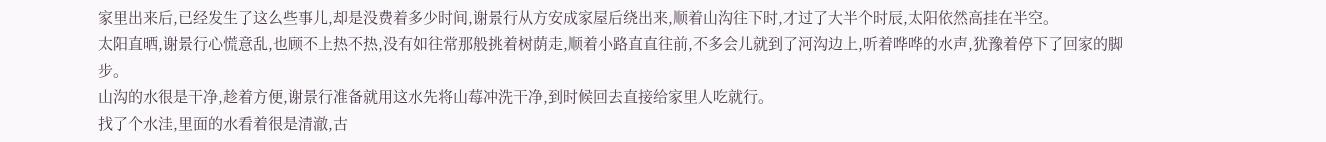家里出来后,已经发生了这么些事儿,却是没费着多少时间,谢景行从方安成家屋后绕出来,顺着山沟往下时,才过了大半个时辰,太阳依然高挂在半空。
太阳直晒,谢景行心慌意乱,也顾不上热不热,没有如往常那般挑着树荫走,顺着小路直直往前,不多会儿就到了河沟边上,听着哗哗的水声,犹豫着停下了回家的脚步。
山沟的水很是干净,趁着方便,谢景行准备就用这水先将山莓冲洗干净,到时候回去直接给家里人吃就行。
找了个水洼,里面的水看着很是清澈,古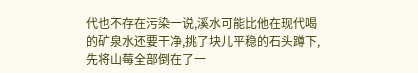代也不存在污染一说,溪水可能比他在现代喝的矿泉水还要干净,挑了块儿平稳的石头蹲下,先将山莓全部倒在了一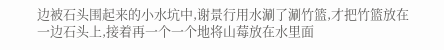边被石头围起来的小水坑中,谢景行用水涮了涮竹篮,才把竹篮放在一边石头上,接着再一个一个地将山莓放在水里面